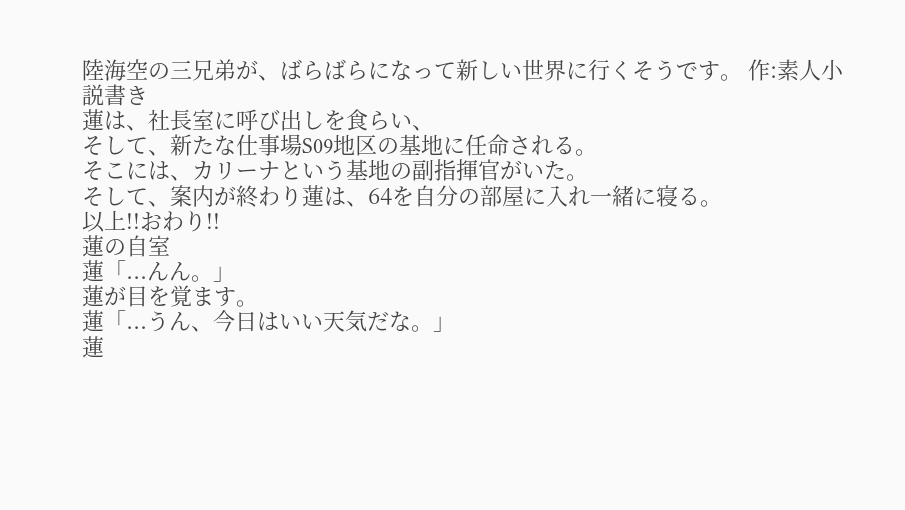陸海空の三兄弟が、ばらばらになって新しい世界に行くそうです。 作:素人小説書き
蓮は、社長室に呼び出しを食らい、
そして、新たな仕事場S09地区の基地に任命される。
そこには、カリーナという基地の副指揮官がいた。
そして、案内が終わり蓮は、64を自分の部屋に入れ一緒に寝る。
以上!!おわり!!
蓮の自室
蓮「...んん。」
蓮が目を覚ます。
蓮「...うん、今日はいい天気だな。」
蓮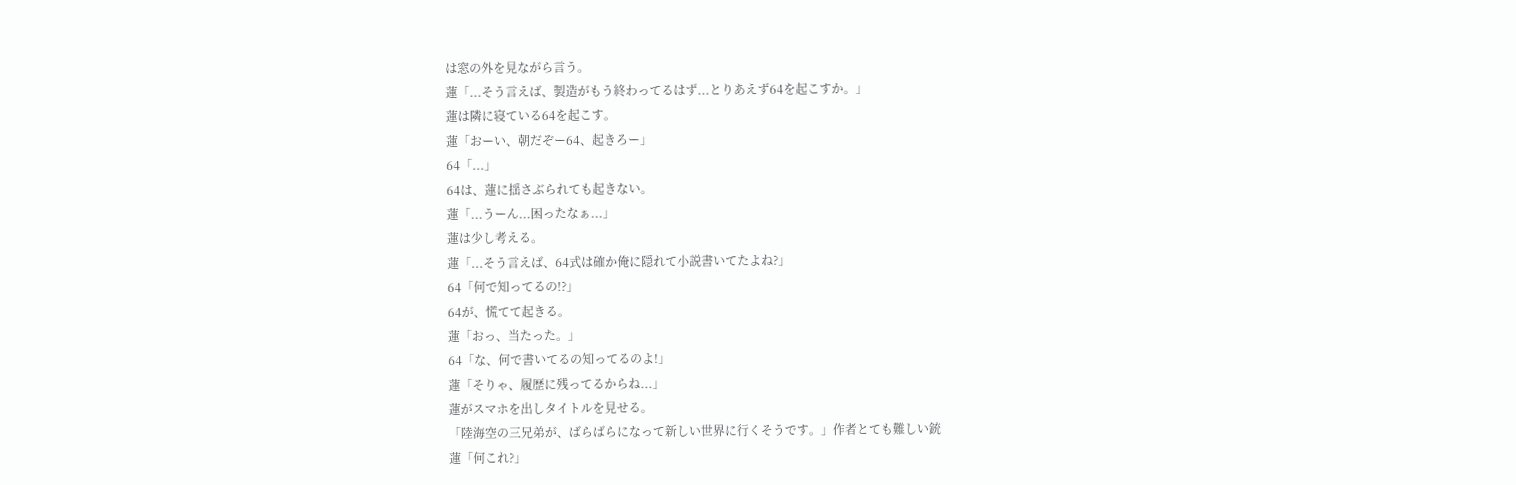は窓の外を見ながら言う。
蓮「...そう言えば、製造がもう終わってるはず...とりあえず64を起こすか。」
蓮は隣に寝ている64を起こす。
蓮「おーい、朝だぞー64、起きろー」
64「...」
64は、蓮に揺さぶられても起きない。
蓮「...うーん...困ったなぁ...」
蓮は少し考える。
蓮「...そう言えば、64式は確か俺に隠れて小説書いてたよね?」
64「何で知ってるの!?」
64が、慌てて起きる。
蓮「おっ、当たった。」
64「な、何で書いてるの知ってるのよ!」
蓮「そりゃ、履歴に残ってるからね...」
蓮がスマホを出しタイトルを見せる。
「陸海空の三兄弟が、ばらばらになって新しい世界に行くそうです。」作者とても難しい銃
蓮「何これ?」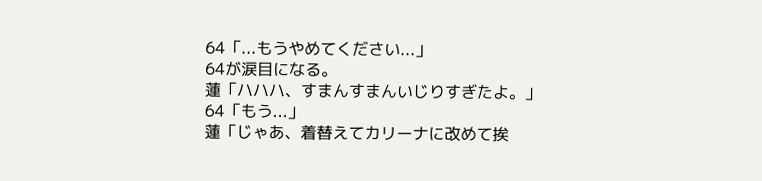64「...もうやめてください...」
64が涙目になる。
蓮「ハハハ、すまんすまんいじりすぎたよ。」
64「もう...」
蓮「じゃあ、着替えてカリーナに改めて挨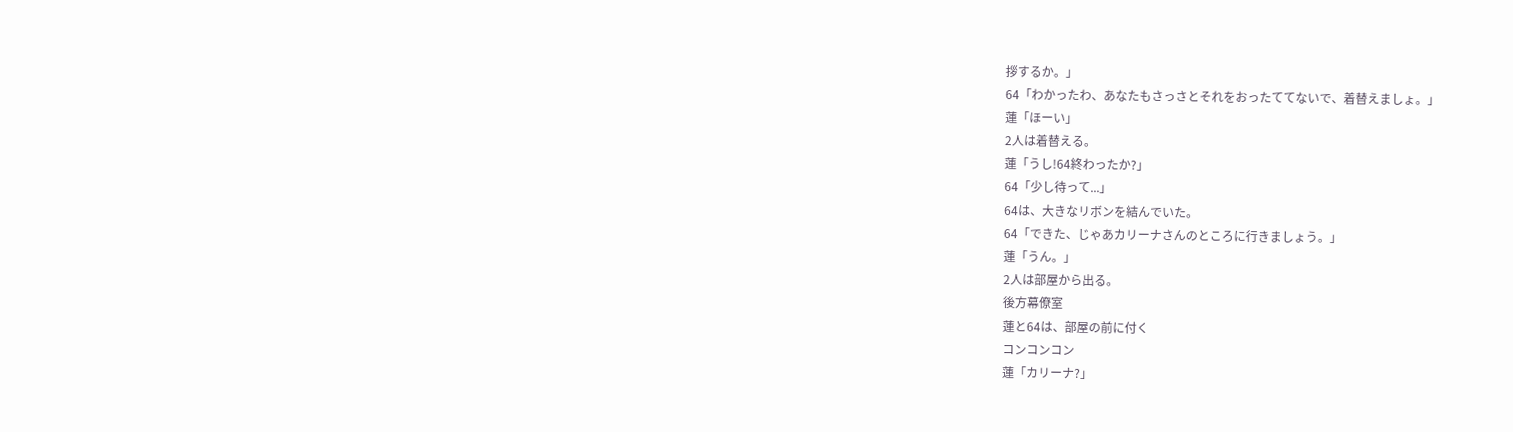拶するか。」
64「わかったわ、あなたもさっさとそれをおったててないで、着替えましょ。」
蓮「ほーい」
2人は着替える。
蓮「うし!64終わったか?」
64「少し待って...」
64は、大きなリボンを結んでいた。
64「できた、じゃあカリーナさんのところに行きましょう。」
蓮「うん。」
2人は部屋から出る。
後方幕僚室
蓮と64は、部屋の前に付く
コンコンコン
蓮「カリーナ?」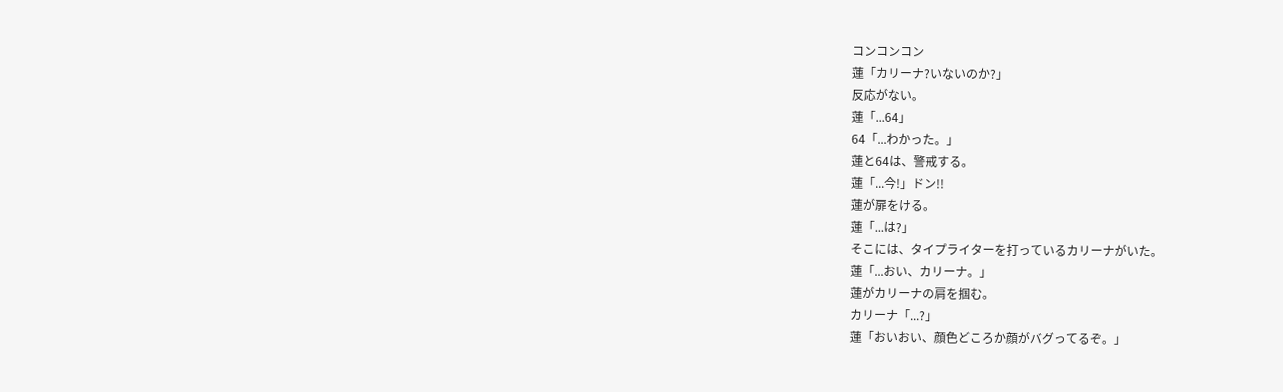コンコンコン
蓮「カリーナ?いないのか?」
反応がない。
蓮「...64」
64「...わかった。」
蓮と64は、警戒する。
蓮「...今!」ドン!!
蓮が扉をける。
蓮「...は?」
そこには、タイプライターを打っているカリーナがいた。
蓮「...おい、カリーナ。」
蓮がカリーナの肩を掴む。
カリーナ「...?」
蓮「おいおい、顔色どころか顔がバグってるぞ。」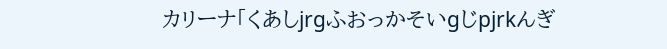カリーナ「くあしjrgふおっかそいgじpjrkんぎ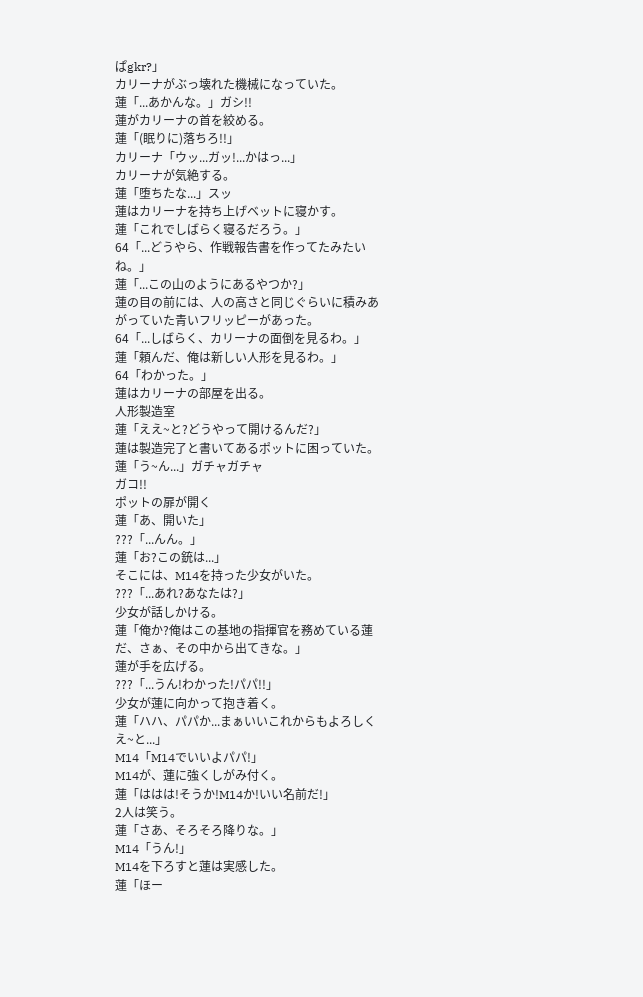ぱgkr?」
カリーナがぶっ壊れた機械になっていた。
蓮「...あかんな。」ガシ!!
蓮がカリーナの首を絞める。
蓮「(眠りに)落ちろ!!」
カリーナ「ウッ...ガッ!...かはっ...」
カリーナが気絶する。
蓮「堕ちたな...」スッ
蓮はカリーナを持ち上げベットに寝かす。
蓮「これでしばらく寝るだろう。」
64「...どうやら、作戦報告書を作ってたみたいね。」
蓮「...この山のようにあるやつか?」
蓮の目の前には、人の高さと同じぐらいに積みあがっていた青いフリッピーがあった。
64「...しばらく、カリーナの面倒を見るわ。」
蓮「頼んだ、俺は新しい人形を見るわ。」
64「わかった。」
蓮はカリーナの部屋を出る。
人形製造室
蓮「ええ~と?どうやって開けるんだ?」
蓮は製造完了と書いてあるポットに困っていた。
蓮「う~ん...」ガチャガチャ
ガコ!!
ポットの扉が開く
蓮「あ、開いた」
???「...んん。」
蓮「お?この銃は...」
そこには、M14を持った少女がいた。
???「...あれ?あなたは?」
少女が話しかける。
蓮「俺か?俺はこの基地の指揮官を務めている蓮だ、さぁ、その中から出てきな。」
蓮が手を広げる。
???「...うん!わかった!パパ!!」
少女が蓮に向かって抱き着く。
蓮「ハハ、パパか...まぁいいこれからもよろしくえ~と...」
M14「M14でいいよパパ!」
M14が、蓮に強くしがみ付く。
蓮「ははは!そうか!M14か!いい名前だ!」
2人は笑う。
蓮「さあ、そろそろ降りな。」
M14「うん!」
M14を下ろすと蓮は実感した。
蓮「ほー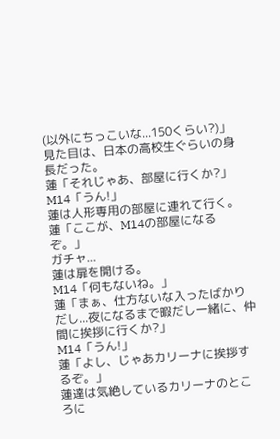(以外にちっこいな...150くらい?)」
見た目は、日本の高校生ぐらいの身長だった。
蓮「それじゃあ、部屋に行くか?」
M14「うん!」
蓮は人形専用の部屋に連れて行く。
蓮「ここが、M14の部屋になるぞ。」
ガチャ...
蓮は扉を開ける。
M14「何もないね。」
蓮「まぁ、仕方ないな入ったばかりだし...夜になるまで暇だし一緒に、仲間に挨拶に行くか?」
M14「うん!」
蓮「よし、じゃあカリーナに挨拶するぞ。」
蓮達は気絶しているカリーナのところに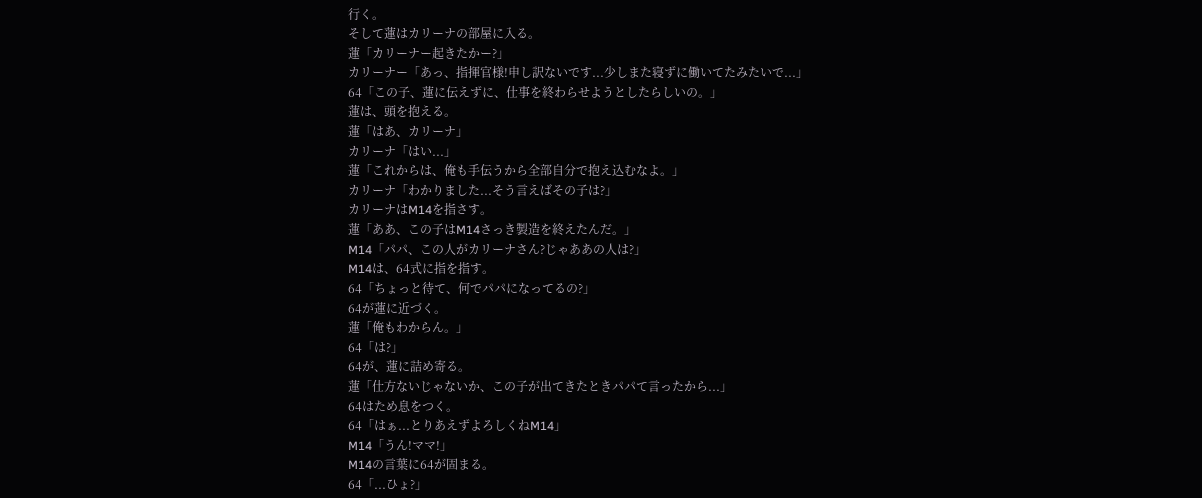行く。
そして蓮はカリーナの部屋に入る。
蓮「カリーナー起きたかー?」
カリーナー「あっ、指揮官様!申し訳ないです...少しまた寝ずに働いてたみたいで...」
64「この子、蓮に伝えずに、仕事を終わらせようとしたらしいの。」
蓮は、頭を抱える。
蓮「はあ、カリーナ」
カリーナ「はい...」
蓮「これからは、俺も手伝うから全部自分で抱え込むなよ。」
カリーナ「わかりました...そう言えばその子は?」
カリーナはM14を指さす。
蓮「ああ、この子はM14さっき製造を終えたんだ。」
M14「パパ、この人がカリーナさん?じゃああの人は?」
M14は、64式に指を指す。
64「ちょっと待て、何でパパになってるの?」
64が蓮に近づく。
蓮「俺もわからん。」
64「は?」
64が、蓮に詰め寄る。
蓮「仕方ないじゃないか、この子が出てきたときパパて言ったから...」
64はため息をつく。
64「はぁ...とりあえずよろしくねM14」
M14「うん!ママ!」
M14の言葉に64が固まる。
64「...ひょ?」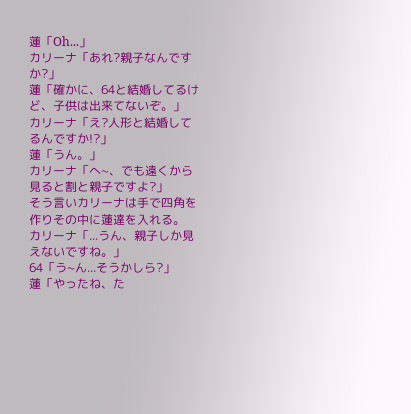蓮「Oh...」
カリーナ「あれ?親子なんですか?」
蓮「確かに、64と結婚してるけど、子供は出来てないぞ。」
カリーナ「え?人形と結婚してるんですか!?」
蓮「うん。」
カリーナ「へ~、でも遠くから見ると割と親子ですよ?」
そう言いカリーナは手で四角を作りその中に蓮達を入れる。
カリーナ「...うん、親子しか見えないですね。」
64「う~ん...そうかしら?」
蓮「やったね、た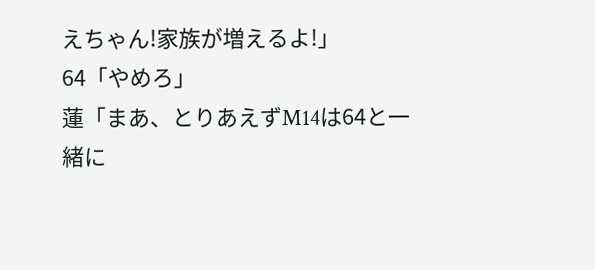えちゃん!家族が増えるよ!」
64「やめろ」
蓮「まあ、とりあえずM14は64と一緒に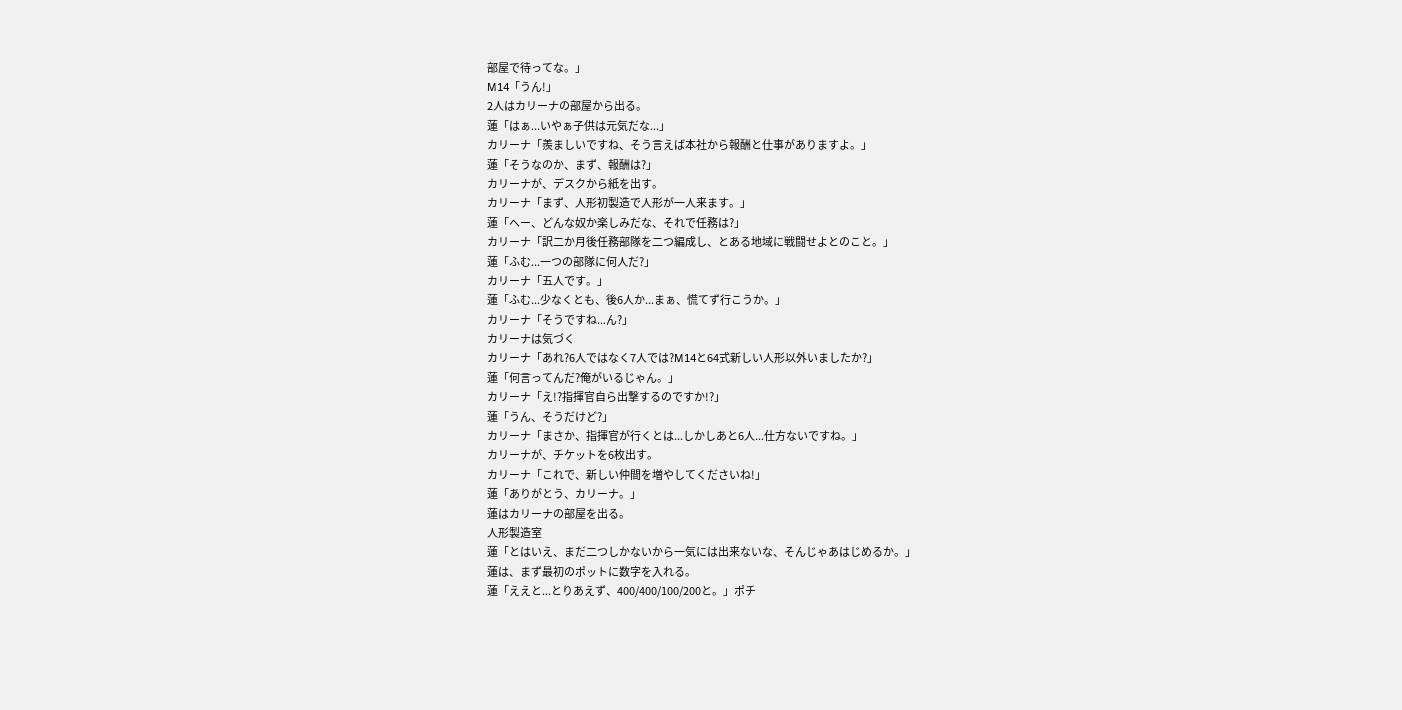部屋で待ってな。」
M14「うん!」
2人はカリーナの部屋から出る。
蓮「はぁ...いやぁ子供は元気だな...」
カリーナ「羨ましいですね、そう言えば本社から報酬と仕事がありますよ。」
蓮「そうなのか、まず、報酬は?」
カリーナが、デスクから紙を出す。
カリーナ「まず、人形初製造で人形が一人来ます。」
蓮「へー、どんな奴か楽しみだな、それで任務は?」
カリーナ「訳二か月後任務部隊を二つ編成し、とある地域に戦闘せよとのこと。」
蓮「ふむ...一つの部隊に何人だ?」
カリーナ「五人です。」
蓮「ふむ...少なくとも、後6人か...まぁ、慌てず行こうか。」
カリーナ「そうですね...ん?」
カリーナは気づく
カリーナ「あれ?6人ではなく7人では?M14と64式新しい人形以外いましたか?」
蓮「何言ってんだ?俺がいるじゃん。」
カリーナ「え!?指揮官自ら出撃するのですか!?」
蓮「うん、そうだけど?」
カリーナ「まさか、指揮官が行くとは...しかしあと6人...仕方ないですね。」
カリーナが、チケットを6枚出す。
カリーナ「これで、新しい仲間を増やしてくださいね!」
蓮「ありがとう、カリーナ。」
蓮はカリーナの部屋を出る。
人形製造室
蓮「とはいえ、まだ二つしかないから一気には出来ないな、そんじゃあはじめるか。」
蓮は、まず最初のポットに数字を入れる。
蓮「ええと...とりあえず、400/400/100/200と。」ポチ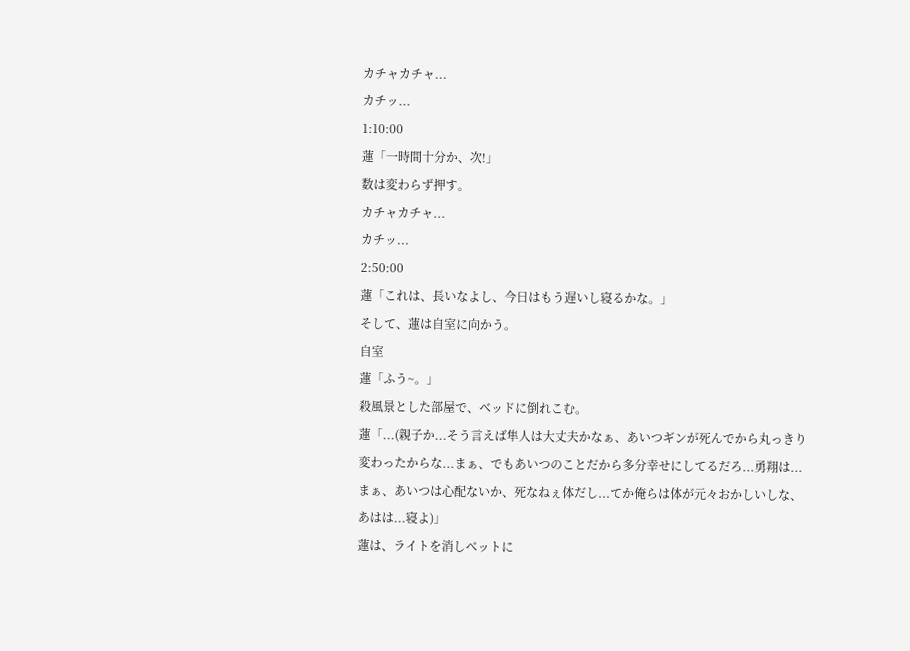カチャカチャ...
カチッ...
1:10:00
蓮「一時間十分か、次!」
数は変わらず押す。
カチャカチャ...
カチッ...
2:50:00
蓮「これは、長いなよし、今日はもう遅いし寝るかな。」
そして、蓮は自室に向かう。
自室
蓮「ふう~。」
殺風景とした部屋で、ベッドに倒れこむ。
蓮「...(親子か...そう言えば隼人は大丈夫かなぁ、あいつギンが死んでから丸っきり変わったからな...まぁ、でもあいつのことだから多分幸せにしてるだろ...勇翔は...まぁ、あいつは心配ないか、死なねぇ体だし...てか俺らは体が元々おかしいしな、あはは...寝よ)」
蓮は、ライトを消しベットに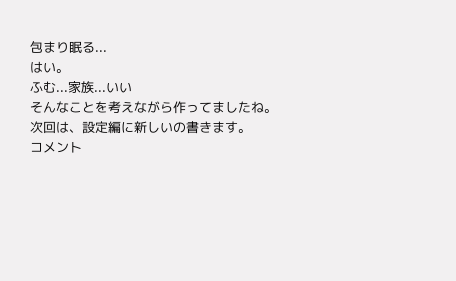包まり眠る...
はい。
ふむ...家族...いい
そんなことを考えながら作ってましたね。
次回は、設定編に新しいの書きます。
コメント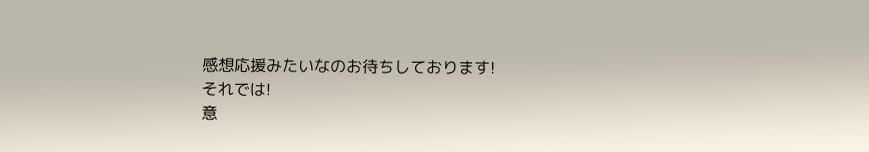感想応援みたいなのお待ちしております!
それでは!
意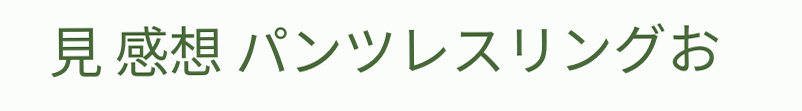見 感想 パンツレスリングお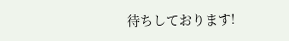待ちしております!